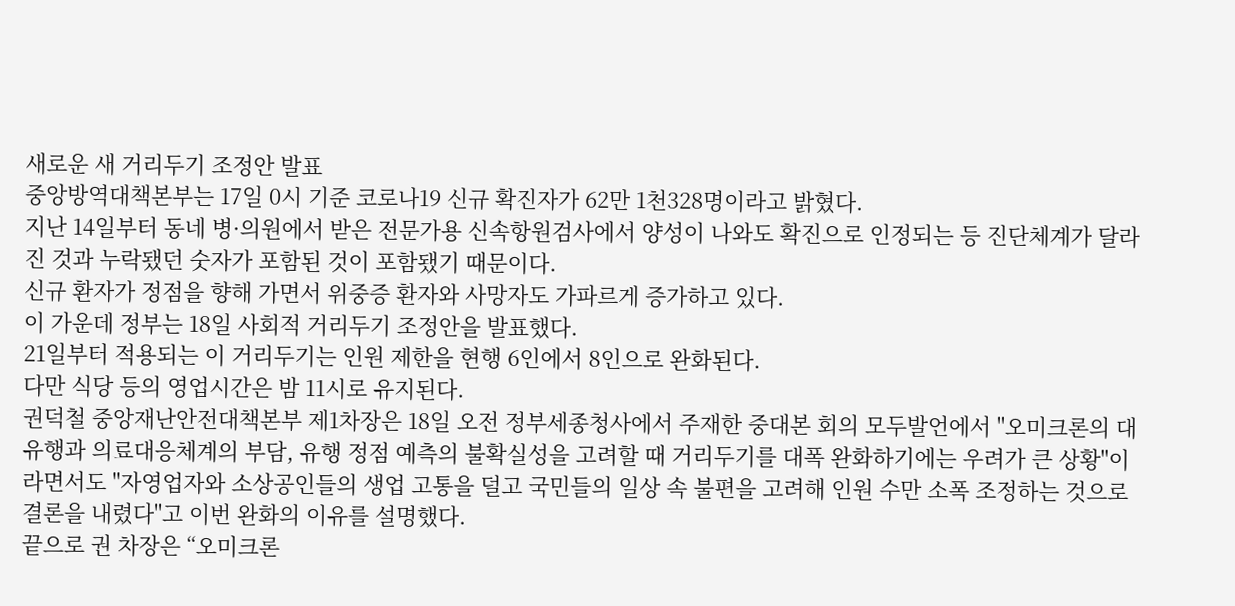새로운 새 거리두기 조정안 발표
중앙방역대책본부는 17일 0시 기준 코로나19 신규 확진자가 62만 1천328명이라고 밝혔다.
지난 14일부터 동네 병·의원에서 받은 전문가용 신속항원검사에서 양성이 나와도 확진으로 인정되는 등 진단체계가 달라진 것과 누락됐던 숫자가 포함된 것이 포함됐기 때문이다.
신규 환자가 정점을 향해 가면서 위중증 환자와 사망자도 가파르게 증가하고 있다.
이 가운데 정부는 18일 사회적 거리두기 조정안을 발표했다.
21일부터 적용되는 이 거리두기는 인원 제한을 현행 6인에서 8인으로 완화된다.
다만 식당 등의 영업시간은 밤 11시로 유지된다.
권덕철 중앙재난안전대책본부 제1차장은 18일 오전 정부세종청사에서 주재한 중대본 회의 모두발언에서 "오미크론의 대유행과 의료대응체계의 부담, 유행 정점 예측의 불확실성을 고려할 때 거리두기를 대폭 완화하기에는 우려가 큰 상황"이라면서도 "자영업자와 소상공인들의 생업 고통을 덜고 국민들의 일상 속 불편을 고려해 인원 수만 소폭 조정하는 것으로 결론을 내렸다"고 이번 완화의 이유를 설명했다.
끝으로 권 차장은 “오미크론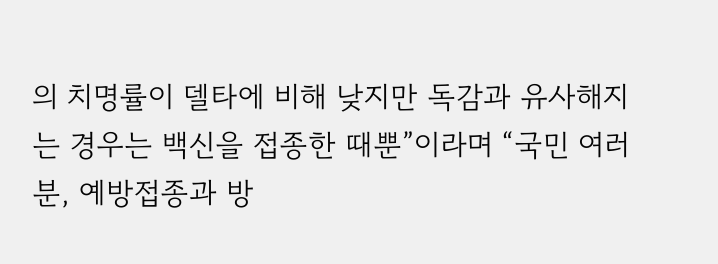의 치명률이 델타에 비해 낮지만 독감과 유사해지는 경우는 백신을 접종한 때뿐”이라며 “국민 여러분, 예방접종과 방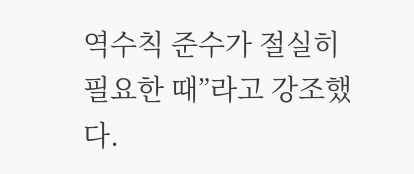역수칙 준수가 절실히 필요한 때”라고 강조했다.